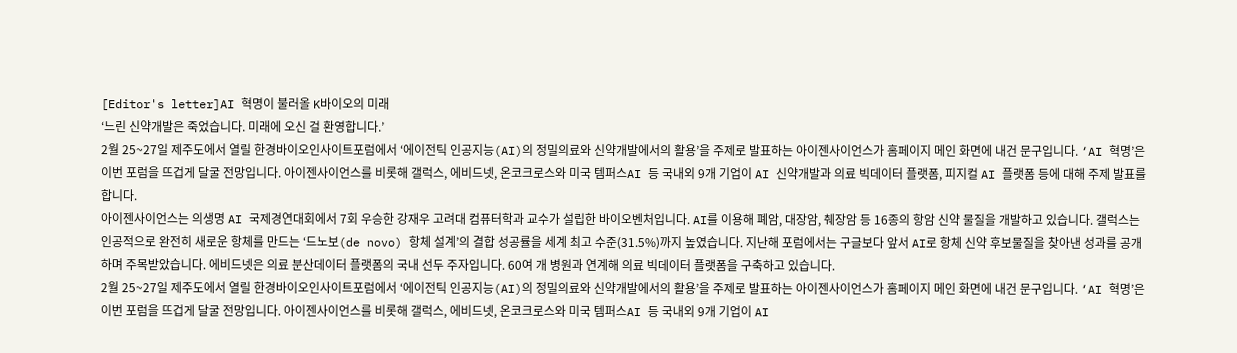[Editor's letter]AI 혁명이 불러올 K바이오의 미래
‘느린 신약개발은 죽었습니다. 미래에 오신 걸 환영합니다.’
2월 25~27일 제주도에서 열릴 한경바이오인사이트포럼에서 ‘에이전틱 인공지능(AI)의 정밀의료와 신약개발에서의 활용’을 주제로 발표하는 아이젠사이언스가 홈페이지 메인 화면에 내건 문구입니다. ‘AI 혁명’은 이번 포럼을 뜨겁게 달굴 전망입니다. 아이젠사이언스를 비롯해 갤럭스, 에비드넷, 온코크로스와 미국 템퍼스AI 등 국내외 9개 기업이 AI 신약개발과 의료 빅데이터 플랫폼, 피지컬 AI 플랫폼 등에 대해 주제 발표를 합니다.
아이젠사이언스는 의생명 AI 국제경연대회에서 7회 우승한 강재우 고려대 컴퓨터학과 교수가 설립한 바이오벤처입니다. AI를 이용해 폐암, 대장암, 췌장암 등 16종의 항암 신약 물질을 개발하고 있습니다. 갤럭스는 인공적으로 완전히 새로운 항체를 만드는 ‘드노보(de novo) 항체 설계’의 결합 성공률을 세계 최고 수준(31.5%)까지 높였습니다. 지난해 포럼에서는 구글보다 앞서 AI로 항체 신약 후보물질을 찾아낸 성과를 공개하며 주목받았습니다. 에비드넷은 의료 분산데이터 플랫폼의 국내 선두 주자입니다. 60여 개 병원과 연계해 의료 빅데이터 플랫폼을 구축하고 있습니다.
2월 25~27일 제주도에서 열릴 한경바이오인사이트포럼에서 ‘에이전틱 인공지능(AI)의 정밀의료와 신약개발에서의 활용’을 주제로 발표하는 아이젠사이언스가 홈페이지 메인 화면에 내건 문구입니다. ‘AI 혁명’은 이번 포럼을 뜨겁게 달굴 전망입니다. 아이젠사이언스를 비롯해 갤럭스, 에비드넷, 온코크로스와 미국 템퍼스AI 등 국내외 9개 기업이 AI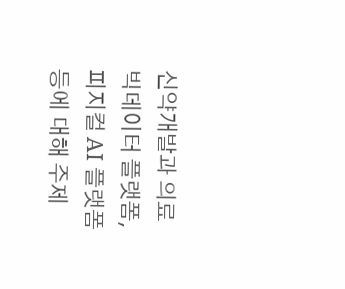신약개발과 의료 빅데이터 플랫폼, 피지컬 AI 플랫폼 등에 대해 주제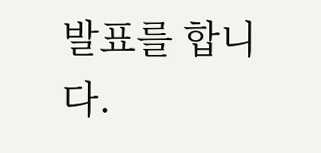발표를 합니다.